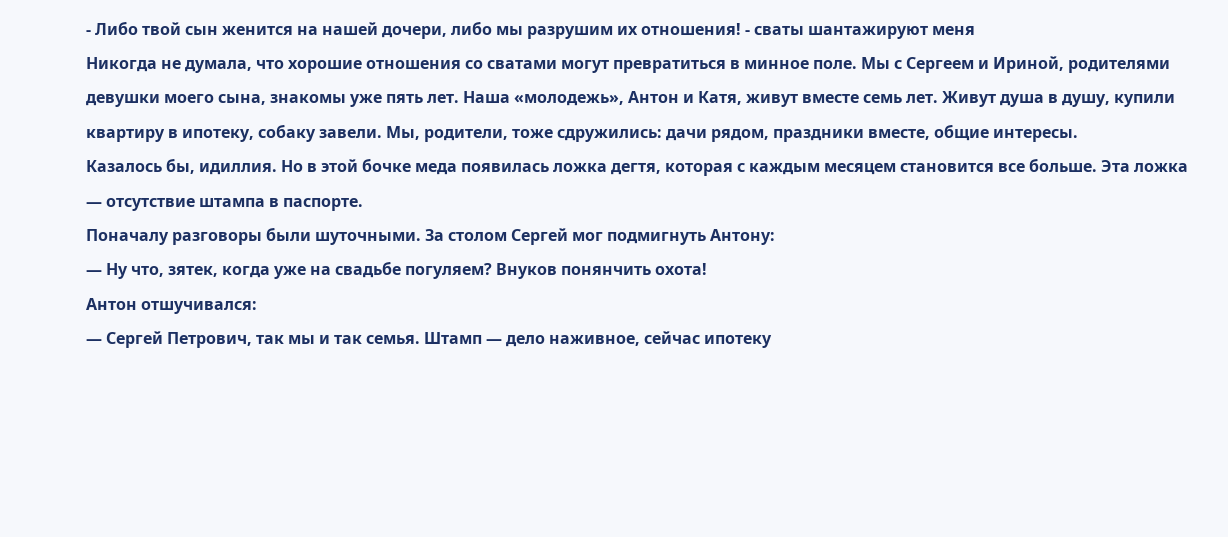- Либо твой сын женится на нашей дочери, либо мы разрушим их отношения! - сваты шантажируют меня
Никогда не думала, что хорошие отношения со сватами могут превратиться в минное поле. Мы с Сергеем и Ириной, родителями девушки моего сына, знакомы уже пять лет. Наша «молодежь», Антон и Катя, живут вместе семь лет. Живут душа в душу, купили квартиру в ипотеку, собаку завели. Мы, родители, тоже сдружились: дачи рядом, праздники вместе, общие интересы.
Казалось бы, идиллия. Но в этой бочке меда появилась ложка дегтя, которая с каждым месяцем становится все больше. Эта ложка — отсутствие штампа в паспорте.
Поначалу разговоры были шуточными. За столом Сергей мог подмигнуть Антону:
— Ну что, зятек, когда уже на свадьбе погуляем? Внуков понянчить охота!
Антон отшучивался:
— Сергей Петрович, так мы и так семья. Штамп — дело наживное, сейчас ипотеку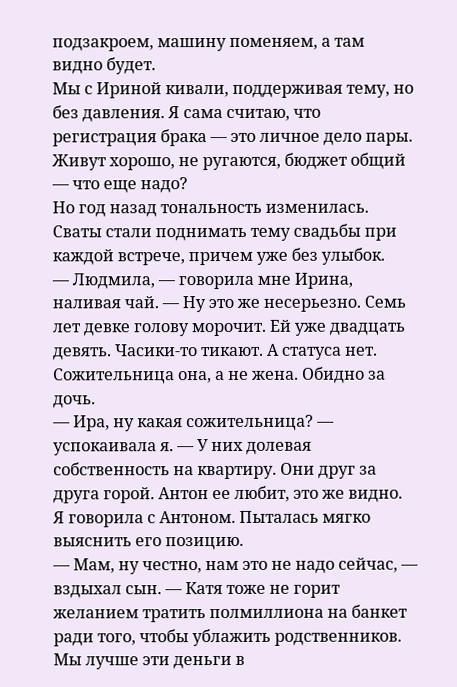подзакроем, машину поменяем, а там видно будет.
Мы с Ириной кивали, поддерживая тему, но без давления. Я сама считаю, что регистрация брака — это личное дело пары. Живут хорошо, не ругаются, бюджет общий — что еще надо?
Но год назад тональность изменилась. Сваты стали поднимать тему свадьбы при каждой встрече, причем уже без улыбок.
— Людмила, — говорила мне Ирина, наливая чай. — Ну это же несерьезно. Семь лет девке голову морочит. Ей уже двадцать девять. Часики-то тикают. А статуса нет. Сожительница она, а не жена. Обидно за дочь.
— Ира, ну какая сожительница? — успокаивала я. — У них долевая собственность на квартиру. Они друг за друга горой. Антон ее любит, это же видно.
Я говорила с Антоном. Пыталась мягко выяснить его позицию.
— Мам, ну честно, нам это не надо сейчас, — вздыхал сын. — Катя тоже не горит желанием тратить полмиллиона на банкет ради того, чтобы ублажить родственников. Мы лучше эти деньги в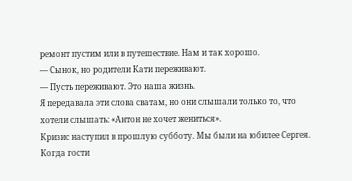ремонт пустим или в путешествие. Нам и так хорошо.
— Сынок, но родители Кати переживают.
— Пусть переживают. Это наша жизнь.
Я передавала эти слова сватам, но они слышали только то, что хотели слышать: «Антон не хочет жениться».
Кризис наступил в прошлую субботу. Мы были на юбилее Сергея. Когда гости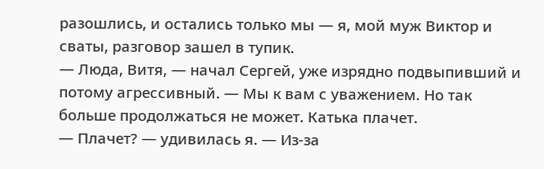разошлись, и остались только мы — я, мой муж Виктор и сваты, разговор зашел в тупик.
— Люда, Витя, — начал Сергей, уже изрядно подвыпивший и потому агрессивный. — Мы к вам с уважением. Но так больше продолжаться не может. Катька плачет.
— Плачет? — удивилась я. — Из-за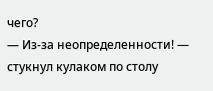чего?
— Из-за неопределенности! — стукнул кулаком по столу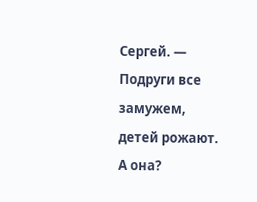Сергей. — Подруги все замужем, детей рожают. А она?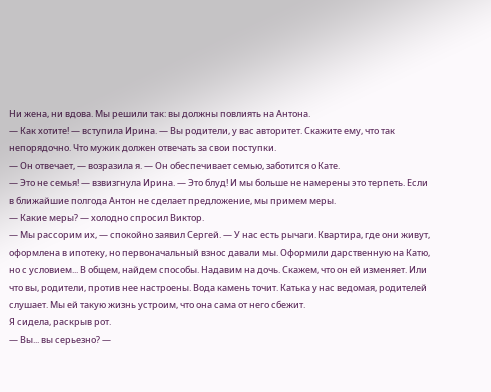Ни жена, ни вдова. Мы решили так: вы должны повлиять на Антона.
— Как хотите! — вступила Ирина. — Вы родители, у вас авторитет. Скажите ему, что так непорядочно. Что мужик должен отвечать за свои поступки.
— Он отвечает, — возразила я. — Он обеспечивает семью, заботится о Кате.
— Это не семья! — взвизгнула Ирина. — Это блуд! И мы больше не намерены это терпеть. Если в ближайшие полгода Антон не сделает предложение, мы примем меры.
— Какие меры? — холодно спросил Виктор.
— Мы рассорим их, — спокойно заявил Сергей. — У нас есть рычаги. Квартира, где они живут, оформлена в ипотеку, но первоначальный взнос давали мы. Оформили дарственную на Катю, но с условием... В общем, найдем способы. Надавим на дочь. Скажем, что он ей изменяет. Или что вы, родители, против нее настроены. Вода камень точит. Катька у нас ведомая, родителей слушает. Мы ей такую жизнь устроим, что она сама от него сбежит.
Я сидела, раскрыв рот.
— Вы... вы серьезно? —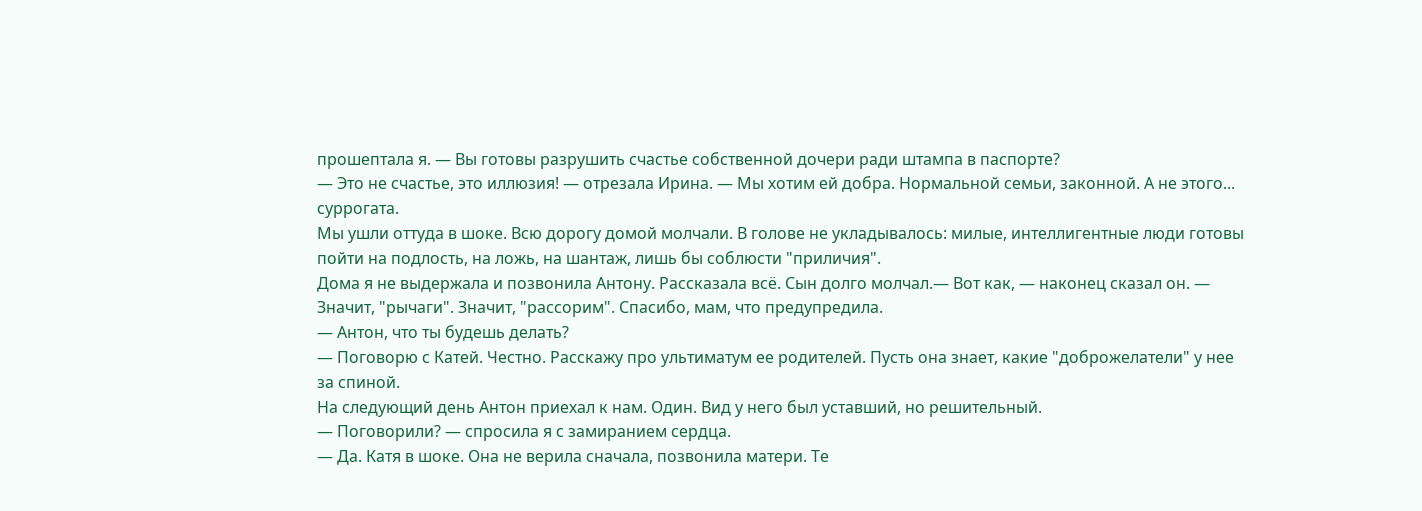прошептала я. — Вы готовы разрушить счастье собственной дочери ради штампа в паспорте?
— Это не счастье, это иллюзия! — отрезала Ирина. — Мы хотим ей добра. Нормальной семьи, законной. А не этого... суррогата.
Мы ушли оттуда в шоке. Всю дорогу домой молчали. В голове не укладывалось: милые, интеллигентные люди готовы пойти на подлость, на ложь, на шантаж, лишь бы соблюсти "приличия".
Дома я не выдержала и позвонила Антону. Рассказала всё. Сын долго молчал.— Вот как, — наконец сказал он. — Значит, "рычаги". Значит, "рассорим". Спасибо, мам, что предупредила.
— Антон, что ты будешь делать?
— Поговорю с Катей. Честно. Расскажу про ультиматум ее родителей. Пусть она знает, какие "доброжелатели" у нее за спиной.
На следующий день Антон приехал к нам. Один. Вид у него был уставший, но решительный.
— Поговорили? — спросила я с замиранием сердца.
— Да. Катя в шоке. Она не верила сначала, позвонила матери. Те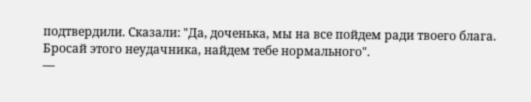подтвердили. Сказали: "Да, доченька, мы на все пойдем ради твоего блага. Бросай этого неудачника, найдем тебе нормального".
—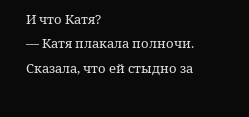И что Катя?
— Катя плакала полночи. Сказала, что ей стыдно за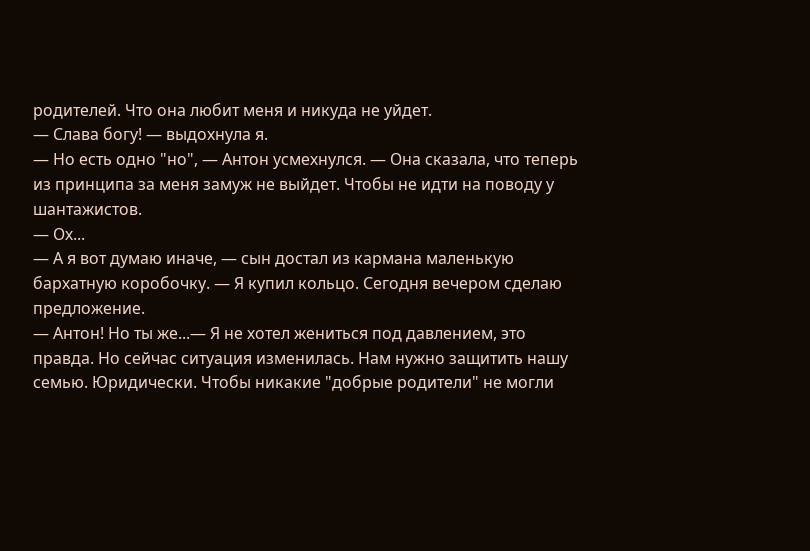родителей. Что она любит меня и никуда не уйдет.
— Слава богу! — выдохнула я.
— Но есть одно "но", — Антон усмехнулся. — Она сказала, что теперь из принципа за меня замуж не выйдет. Чтобы не идти на поводу у шантажистов.
— Ох...
— А я вот думаю иначе, — сын достал из кармана маленькую бархатную коробочку. — Я купил кольцо. Сегодня вечером сделаю предложение.
— Антон! Но ты же...— Я не хотел жениться под давлением, это правда. Но сейчас ситуация изменилась. Нам нужно защитить нашу семью. Юридически. Чтобы никакие "добрые родители" не могли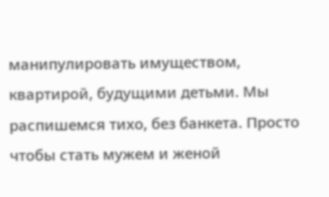манипулировать имуществом, квартирой, будущими детьми. Мы распишемся тихо, без банкета. Просто чтобы стать мужем и женой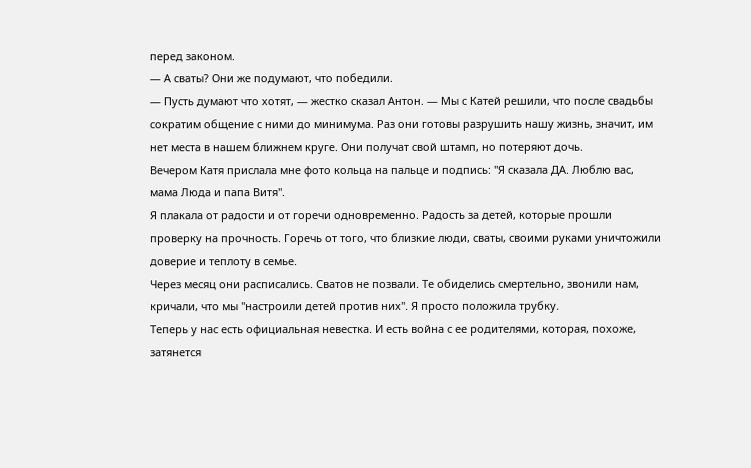перед законом.
— А сваты? Они же подумают, что победили.
— Пусть думают что хотят, — жестко сказал Антон. — Мы с Катей решили, что после свадьбы сократим общение с ними до минимума. Раз они готовы разрушить нашу жизнь, значит, им нет места в нашем ближнем круге. Они получат свой штамп, но потеряют дочь.
Вечером Катя прислала мне фото кольца на пальце и подпись: "Я сказала ДА. Люблю вас, мама Люда и папа Витя".
Я плакала от радости и от горечи одновременно. Радость за детей, которые прошли проверку на прочность. Горечь от того, что близкие люди, сваты, своими руками уничтожили доверие и теплоту в семье.
Через месяц они расписались. Сватов не позвали. Те обиделись смертельно, звонили нам, кричали, что мы "настроили детей против них". Я просто положила трубку.
Теперь у нас есть официальная невестка. И есть война с ее родителями, которая, похоже, затянется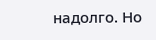надолго. Но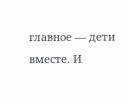главное — дети вместе. И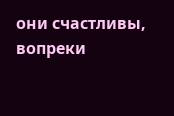они счастливы, вопреки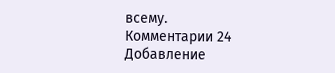всему.
Комментарии 24
Добавление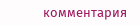комментария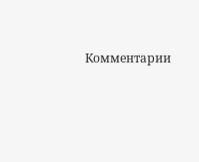Комментарии